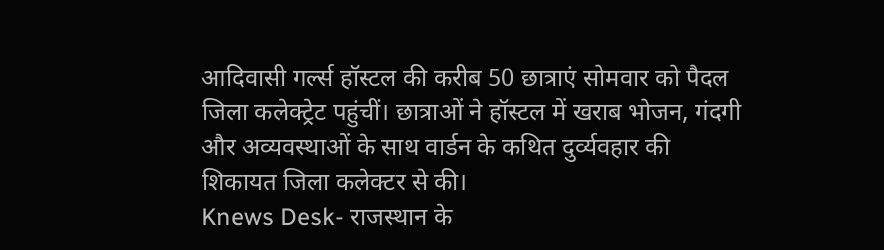आदिवासी गर्ल्स हॉस्टल की करीब 50 छात्राएं सोमवार को पैदल जिला कलेक्ट्रेट पहुंचीं। छात्राओं ने हॉस्टल में खराब भोजन, गंदगी और अव्यवस्थाओं के साथ वार्डन के कथित दुर्व्यवहार की शिकायत जिला कलेक्टर से की।
Knews Desk- राजस्थान के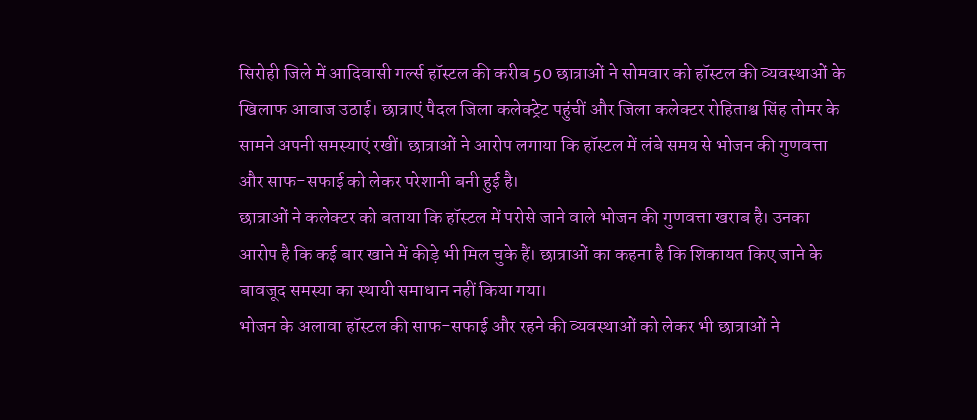सिरोही जिले में आदिवासी गर्ल्स हॉस्टल की करीब 50 छात्राओं ने सोमवार को हॉस्टल की व्यवस्थाओं के खिलाफ आवाज उठाई। छात्राएं पैदल जिला कलेक्ट्रेट पहुंचीं और जिला कलेक्टर रोहिताश्व सिंह तोमर के सामने अपनी समस्याएं रखीं। छात्राओं ने आरोप लगाया कि हॉस्टल में लंबे समय से भोजन की गुणवत्ता और साफ-सफाई को लेकर परेशानी बनी हुई है।
छात्राओं ने कलेक्टर को बताया कि हॉस्टल में परोसे जाने वाले भोजन की गुणवत्ता खराब है। उनका आरोप है कि कई बार खाने में कीड़े भी मिल चुके हैं। छात्राओं का कहना है कि शिकायत किए जाने के बावजूद समस्या का स्थायी समाधान नहीं किया गया।
भोजन के अलावा हॉस्टल की साफ-सफाई और रहने की व्यवस्थाओं को लेकर भी छात्राओं ने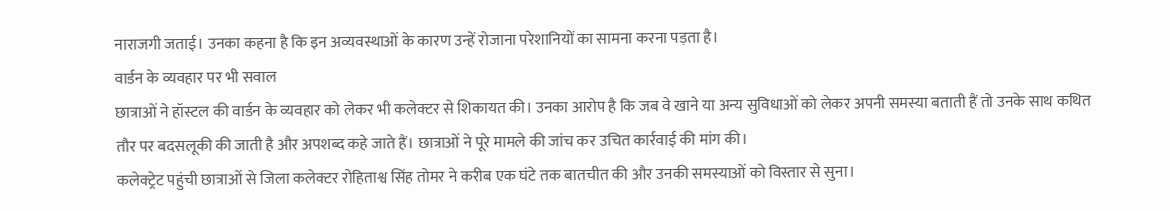नाराजगी जताई। उनका कहना है कि इन अव्यवस्थाओं के कारण उन्हें रोजाना परेशानियों का सामना करना पड़ता है।
वार्डन के व्यवहार पर भी सवाल
छात्राओं ने हॉस्टल की वार्डन के व्यवहार को लेकर भी कलेक्टर से शिकायत की। उनका आरोप है कि जब वे खाने या अन्य सुविधाओं को लेकर अपनी समस्या बताती हैं तो उनके साथ कथित तौर पर बदसलूकी की जाती है और अपशब्द कहे जाते हैं। छात्राओं ने पूरे मामले की जांच कर उचित कार्रवाई की मांग की।
कलेक्ट्रेट पहुंची छात्राओं से जिला कलेक्टर रोहिताश्व सिंह तोमर ने करीब एक घंटे तक बातचीत की और उनकी समस्याओं को विस्तार से सुना।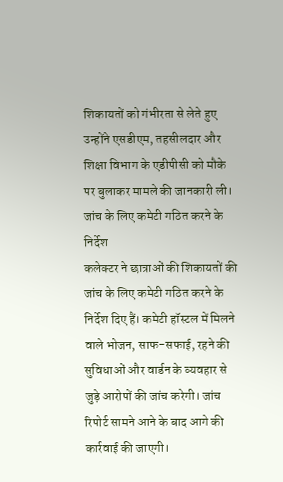शिकायतों को गंभीरता से लेते हुए उन्होंने एसडीएम, तहसीलदार और शिक्षा विभाग के एडीपीसी को मौके पर बुलाकर मामले की जानकारी ली।
जांच के लिए कमेटी गठित करने के निर्देश
कलेक्टर ने छात्राओं की शिकायतों की जांच के लिए कमेटी गठित करने के निर्देश दिए हैं। कमेटी हॉस्टल में मिलने वाले भोजन, साफ-सफाई, रहने की सुविधाओं और वार्डन के व्यवहार से जुड़े आरोपों की जांच करेगी। जांच रिपोर्ट सामने आने के बाद आगे की कार्रवाई की जाएगी।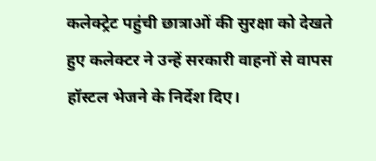कलेक्ट्रेट पहुंची छात्राओं की सुरक्षा को देखते हुए कलेक्टर ने उन्हें सरकारी वाहनों से वापस हॉस्टल भेजने के निर्देश दिए।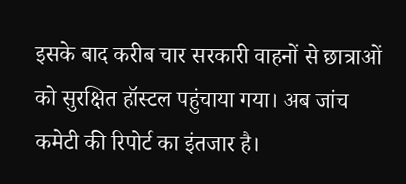इसके बाद करीब चार सरकारी वाहनों से छात्राओं को सुरक्षित हॉस्टल पहुंचाया गया। अब जांच कमेटी की रिपोर्ट का इंतजार है।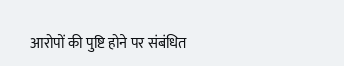आरोपों की पुष्टि होने पर संबंधित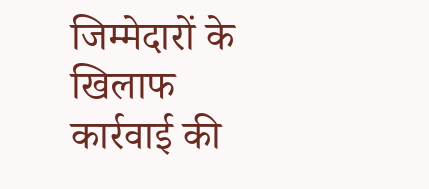जिम्मेदारों के खिलाफ कार्रवाई की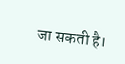जा सकती है।